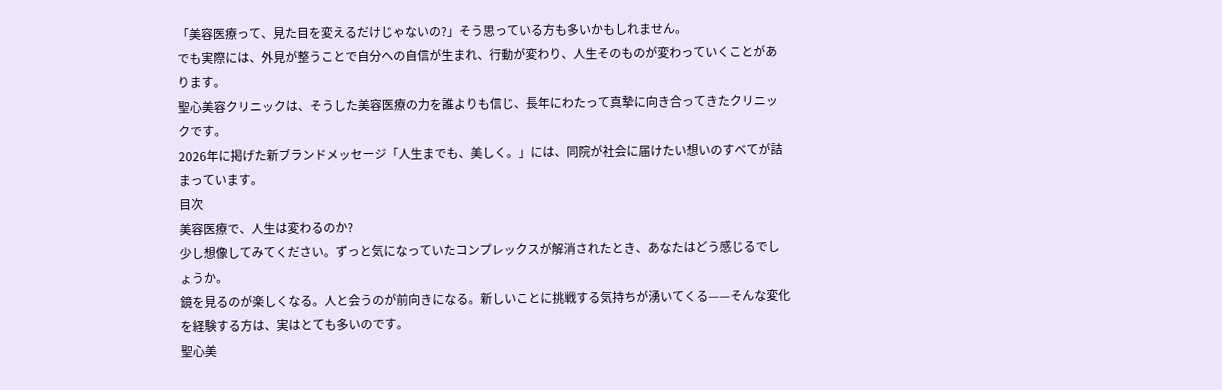「美容医療って、見た目を変えるだけじゃないの?」そう思っている方も多いかもしれません。
でも実際には、外見が整うことで自分への自信が生まれ、行動が変わり、人生そのものが変わっていくことがあります。
聖心美容クリニックは、そうした美容医療の力を誰よりも信じ、長年にわたって真摯に向き合ってきたクリニックです。
2026年に掲げた新ブランドメッセージ「人生までも、美しく。」には、同院が社会に届けたい想いのすべてが詰まっています。
目次
美容医療で、人生は変わるのか?
少し想像してみてください。ずっと気になっていたコンプレックスが解消されたとき、あなたはどう感じるでしょうか。
鏡を見るのが楽しくなる。人と会うのが前向きになる。新しいことに挑戦する気持ちが湧いてくる——そんな変化を経験する方は、実はとても多いのです。
聖心美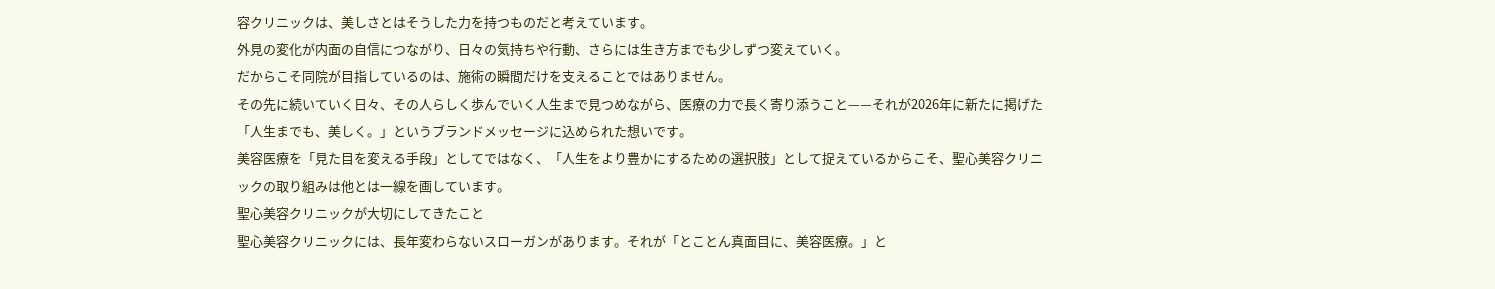容クリニックは、美しさとはそうした力を持つものだと考えています。
外見の変化が内面の自信につながり、日々の気持ちや行動、さらには生き方までも少しずつ変えていく。
だからこそ同院が目指しているのは、施術の瞬間だけを支えることではありません。
その先に続いていく日々、その人らしく歩んでいく人生まで見つめながら、医療の力で長く寄り添うこと——それが2026年に新たに掲げた「人生までも、美しく。」というブランドメッセージに込められた想いです。
美容医療を「見た目を変える手段」としてではなく、「人生をより豊かにするための選択肢」として捉えているからこそ、聖心美容クリニックの取り組みは他とは一線を画しています。
聖心美容クリニックが大切にしてきたこと
聖心美容クリニックには、長年変わらないスローガンがあります。それが「とことん真面目に、美容医療。」と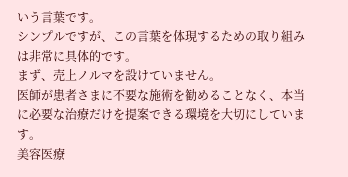いう言葉です。
シンプルですが、この言葉を体現するための取り組みは非常に具体的です。
まず、売上ノルマを設けていません。
医師が患者さまに不要な施術を勧めることなく、本当に必要な治療だけを提案できる環境を大切にしています。
美容医療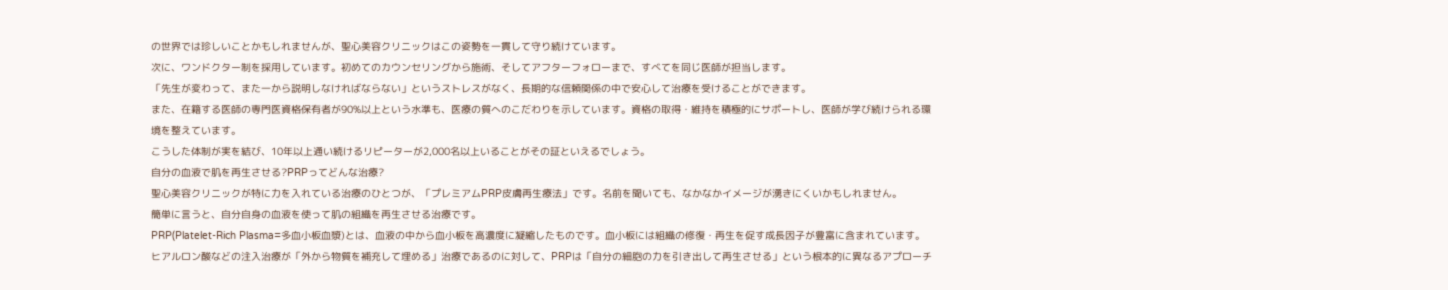の世界では珍しいことかもしれませんが、聖心美容クリニックはこの姿勢を一貫して守り続けています。
次に、ワンドクター制を採用しています。初めてのカウンセリングから施術、そしてアフターフォローまで、すべてを同じ医師が担当します。
「先生が変わって、また一から説明しなければならない」というストレスがなく、長期的な信頼関係の中で安心して治療を受けることができます。
また、在籍する医師の専門医資格保有者が90%以上という水準も、医療の質へのこだわりを示しています。資格の取得・維持を積極的にサポートし、医師が学び続けられる環境を整えています。
こうした体制が実を結び、10年以上通い続けるリピーターが2,000名以上いることがその証といえるでしょう。
自分の血液で肌を再生させる?PRPってどんな治療?
聖心美容クリニックが特に力を入れている治療のひとつが、「プレミアムPRP皮膚再生療法」です。名前を聞いても、なかなかイメージが湧きにくいかもしれません。
簡単に言うと、自分自身の血液を使って肌の組織を再生させる治療です。
PRP(Platelet-Rich Plasma=多血小板血漿)とは、血液の中から血小板を高濃度に凝縮したものです。血小板には組織の修復・再生を促す成長因子が豊富に含まれています。
ヒアルロン酸などの注入治療が「外から物質を補充して埋める」治療であるのに対して、PRPは「自分の細胞の力を引き出して再生させる」という根本的に異なるアプローチ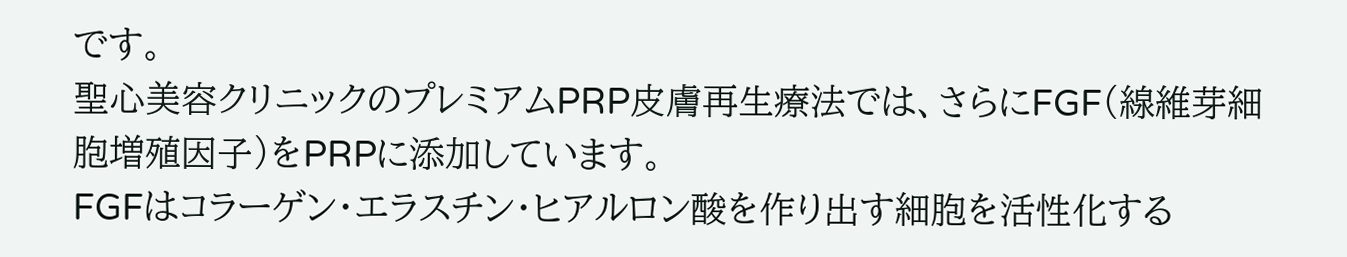です。
聖心美容クリニックのプレミアムPRP皮膚再生療法では、さらにFGF(線維芽細胞増殖因子)をPRPに添加しています。
FGFはコラーゲン・エラスチン・ヒアルロン酸を作り出す細胞を活性化する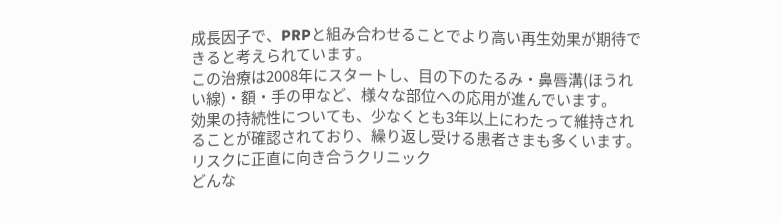成長因子で、PRPと組み合わせることでより高い再生効果が期待できると考えられています。
この治療は2008年にスタートし、目の下のたるみ・鼻唇溝(ほうれい線)・額・手の甲など、様々な部位への応用が進んでいます。
効果の持続性についても、少なくとも3年以上にわたって維持されることが確認されており、繰り返し受ける患者さまも多くいます。
リスクに正直に向き合うクリニック
どんな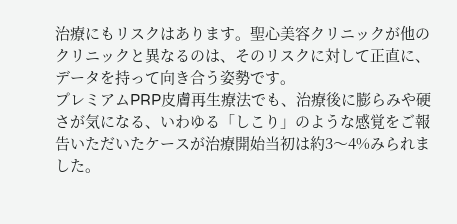治療にもリスクはあります。聖心美容クリニックが他のクリニックと異なるのは、そのリスクに対して正直に、データを持って向き合う姿勢です。
プレミアムPRP皮膚再生療法でも、治療後に膨らみや硬さが気になる、いわゆる「しこり」のような感覚をご報告いただいたケースが治療開始当初は約3〜4%みられました。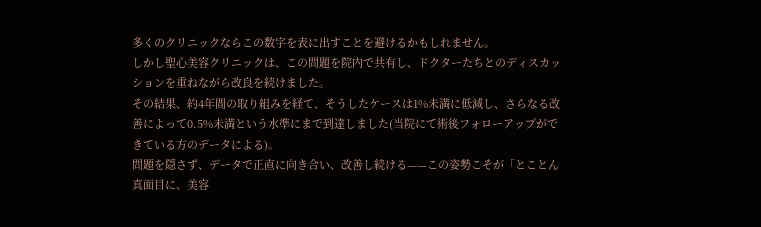多くのクリニックならこの数字を表に出すことを避けるかもしれません。
しかし聖心美容クリニックは、この問題を院内で共有し、ドクターたちとのディスカッションを重ねながら改良を続けました。
その結果、約4年間の取り組みを経て、そうしたケースは1%未満に低減し、さらなる改善によって0.5%未満という水準にまで到達しました(当院にて術後フォローアップができている方のデータによる)。
問題を隠さず、データで正直に向き合い、改善し続ける——この姿勢こそが「とことん真面目に、美容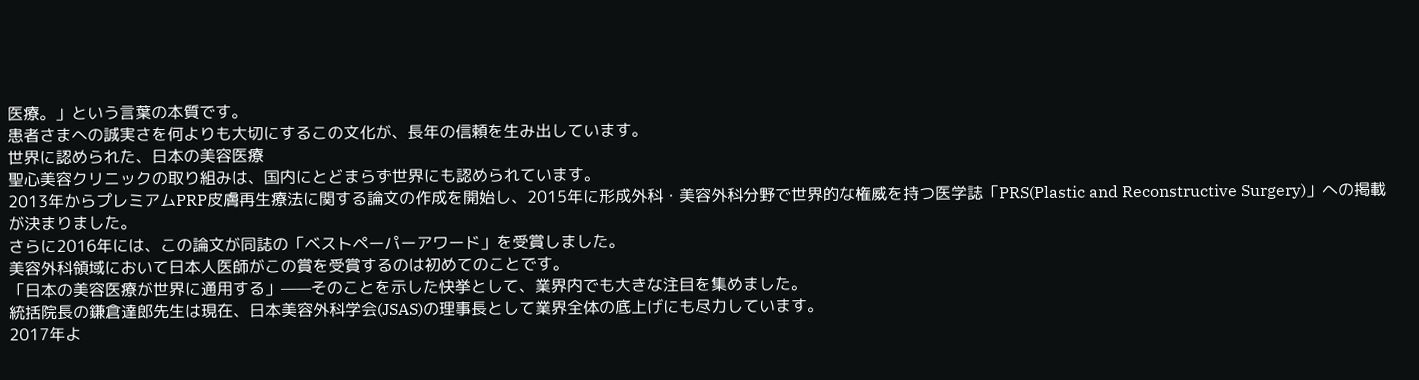医療。」という言葉の本質です。
患者さまへの誠実さを何よりも大切にするこの文化が、長年の信頼を生み出しています。
世界に認められた、日本の美容医療
聖心美容クリニックの取り組みは、国内にとどまらず世界にも認められています。
2013年からプレミアムPRP皮膚再生療法に関する論文の作成を開始し、2015年に形成外科・美容外科分野で世界的な権威を持つ医学誌「PRS(Plastic and Reconstructive Surgery)」への掲載が決まりました。
さらに2016年には、この論文が同誌の「ベストペーパーアワード」を受賞しました。
美容外科領域において日本人医師がこの賞を受賞するのは初めてのことです。
「日本の美容医療が世界に通用する」——そのことを示した快挙として、業界内でも大きな注目を集めました。
統括院長の鎌倉達郎先生は現在、日本美容外科学会(JSAS)の理事長として業界全体の底上げにも尽力しています。
2017年よ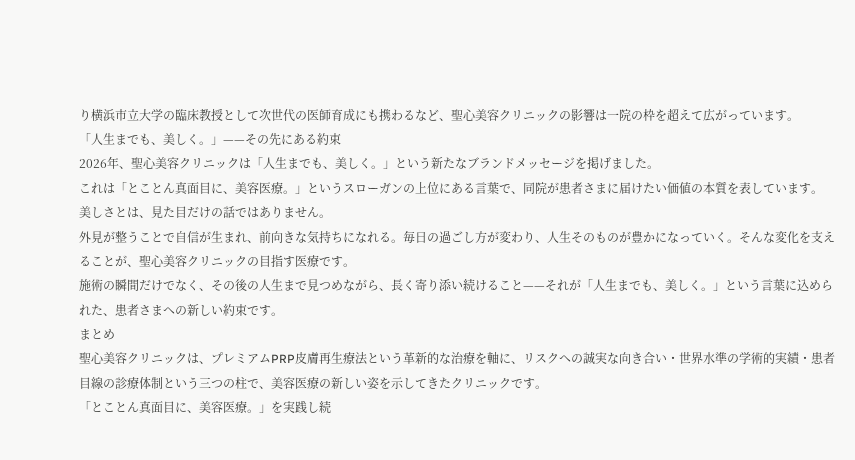り横浜市立大学の臨床教授として次世代の医師育成にも携わるなど、聖心美容クリニックの影響は一院の枠を超えて広がっています。
「人生までも、美しく。」——その先にある約束
2026年、聖心美容クリニックは「人生までも、美しく。」という新たなブランドメッセージを掲げました。
これは「とことん真面目に、美容医療。」というスローガンの上位にある言葉で、同院が患者さまに届けたい価値の本質を表しています。
美しさとは、見た目だけの話ではありません。
外見が整うことで自信が生まれ、前向きな気持ちになれる。毎日の過ごし方が変わり、人生そのものが豊かになっていく。そんな変化を支えることが、聖心美容クリニックの目指す医療です。
施術の瞬間だけでなく、その後の人生まで見つめながら、長く寄り添い続けること——それが「人生までも、美しく。」という言葉に込められた、患者さまへの新しい約束です。
まとめ
聖心美容クリニックは、プレミアムPRP皮膚再生療法という革新的な治療を軸に、リスクへの誠実な向き合い・世界水準の学術的実績・患者目線の診療体制という三つの柱で、美容医療の新しい姿を示してきたクリニックです。
「とことん真面目に、美容医療。」を実践し続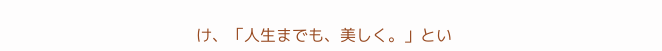け、「人生までも、美しく。」とい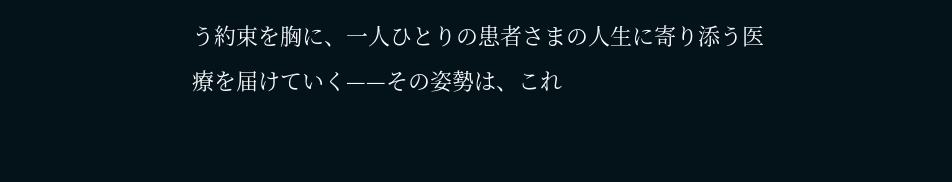う約束を胸に、一人ひとりの患者さまの人生に寄り添う医療を届けていく——その姿勢は、これ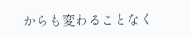からも変わることなく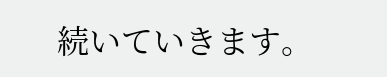続いていきます。